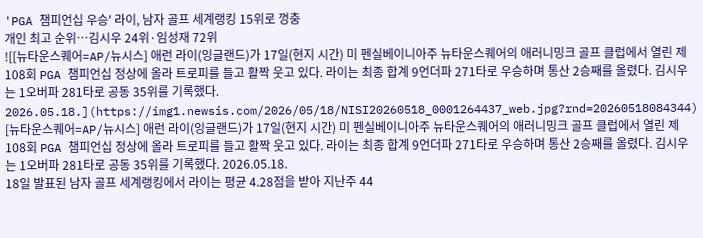'PGA 챔피언십 우승' 라이, 남자 골프 세계랭킹 15위로 껑충
개인 최고 순위…김시우 24위·임성재 72위
![[뉴타운스퀘어=AP/뉴시스] 애런 라이(잉글랜드)가 17일(현지 시간) 미 펜실베이니아주 뉴타운스퀘어의 애러니밍크 골프 클럽에서 열린 제108회 PGA 챔피언십 정상에 올라 트로피를 들고 활짝 웃고 있다. 라이는 최종 합계 9언더파 271타로 우승하며 통산 2승째를 올렸다. 김시우는 1오버파 281타로 공동 35위를 기록했다. 2026.05.18.](https://img1.newsis.com/2026/05/18/NISI20260518_0001264437_web.jpg?rnd=20260518084344)
[뉴타운스퀘어=AP/뉴시스] 애런 라이(잉글랜드)가 17일(현지 시간) 미 펜실베이니아주 뉴타운스퀘어의 애러니밍크 골프 클럽에서 열린 제108회 PGA 챔피언십 정상에 올라 트로피를 들고 활짝 웃고 있다. 라이는 최종 합계 9언더파 271타로 우승하며 통산 2승째를 올렸다. 김시우는 1오버파 281타로 공동 35위를 기록했다. 2026.05.18.
18일 발표된 남자 골프 세계랭킹에서 라이는 평균 4.28점을 받아 지난주 44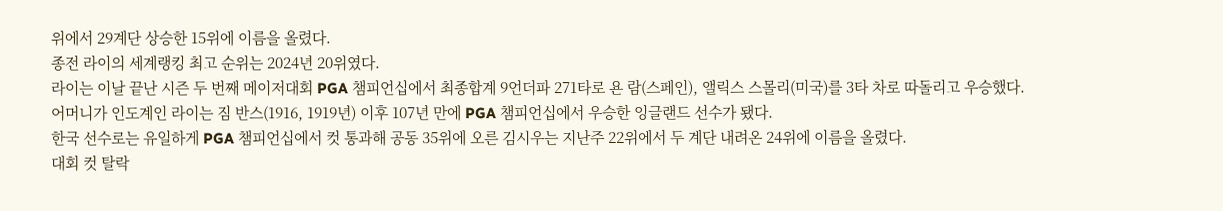위에서 29계단 상승한 15위에 이름을 올렸다.
종전 라이의 세계랭킹 최고 순위는 2024년 20위였다.
라이는 이날 끝난 시즌 두 번째 메이저대회 PGA 챔피언십에서 최종합계 9언더파 271타로 욘 람(스페인), 앨릭스 스몰리(미국)를 3타 차로 따돌리고 우승했다.
어머니가 인도계인 라이는 짐 반스(1916, 1919년) 이후 107년 만에 PGA 챔피언십에서 우승한 잉글랜드 선수가 됐다.
한국 선수로는 유일하게 PGA 챔피언십에서 컷 통과해 공동 35위에 오른 김시우는 지난주 22위에서 두 계단 내려온 24위에 이름을 올렸다.
대회 컷 탈락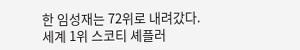한 임성재는 72위로 내려갔다.
세계 1위 스코티 셰플러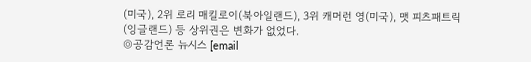(미국), 2위 로리 매킬로이(북아일랜드), 3위 캐머런 영(미국), 맷 피츠패트릭(잉글랜드) 등 상위권은 변화가 없었다.
◎공감언론 뉴시스 [email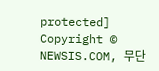protected]
Copyright © NEWSIS.COM, 무단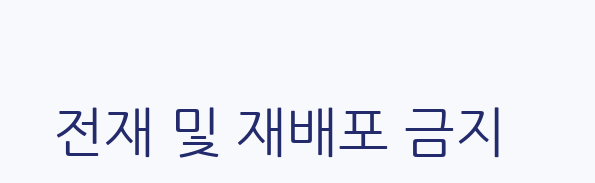전재 및 재배포 금지